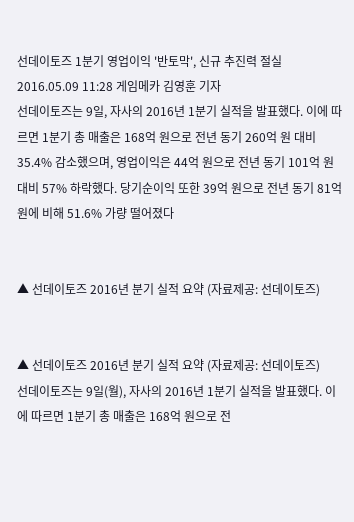선데이토즈 1분기 영업이익 '반토막', 신규 추진력 절실
2016.05.09 11:28 게임메카 김영훈 기자
선데이토즈는 9일, 자사의 2016년 1분기 실적을 발표했다. 이에 따르면 1분기 총 매출은 168억 원으로 전년 동기 260억 원 대비 35.4% 감소했으며, 영업이익은 44억 원으로 전년 동기 101억 원 대비 57% 하락했다. 당기순이익 또한 39억 원으로 전년 동기 81억 원에 비해 51.6% 가량 떨어졌다


▲ 선데이토즈 2016년 분기 실적 요약 (자료제공: 선데이토즈)


▲ 선데이토즈 2016년 분기 실적 요약 (자료제공: 선데이토즈)
선데이토즈는 9일(월), 자사의 2016년 1분기 실적을 발표했다. 이에 따르면 1분기 총 매출은 168억 원으로 전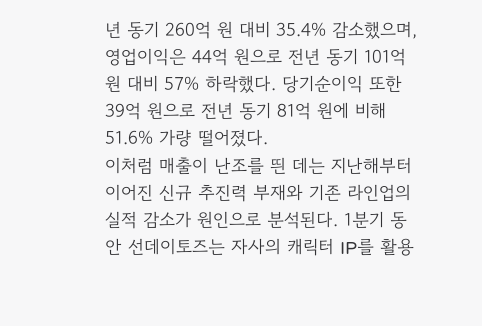년 동기 260억 원 대비 35.4% 감소했으며, 영업이익은 44억 원으로 전년 동기 101억 원 대비 57% 하락했다. 당기순이익 또한 39억 원으로 전년 동기 81억 원에 비해 51.6% 가량 떨어졌다.
이처럼 매출이 난조를 띈 데는 지난해부터 이어진 신규 추진력 부재와 기존 라인업의 실적 감소가 원인으로 분석된다. 1분기 동안 선데이토즈는 자사의 캐릭터 IP를 활용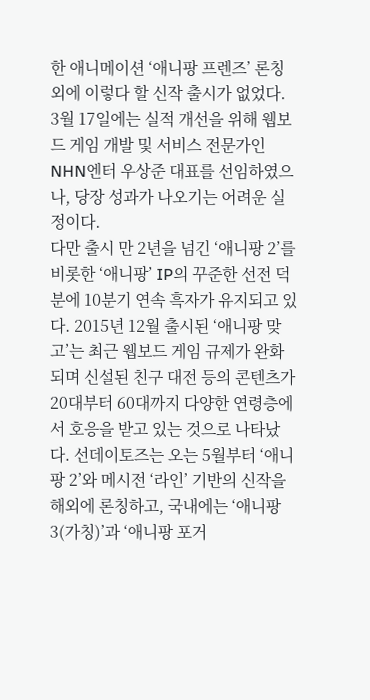한 애니메이션 ‘애니팡 프렌즈’ 론칭 외에 이렇다 할 신작 출시가 없었다. 3월 17일에는 실적 개선을 위해 웹보드 게임 개발 및 서비스 전문가인 NHN엔터 우상준 대표를 선임하였으나, 당장 성과가 나오기는 어려운 실정이다.
다만 출시 만 2년을 넘긴 ‘애니팡 2’를 비롯한 ‘애니팡’ IP의 꾸준한 선전 덕분에 10분기 연속 흑자가 유지되고 있다. 2015년 12월 출시된 ‘애니팡 맞고’는 최근 웹보드 게임 규제가 완화되며 신설된 친구 대전 등의 콘텐츠가 20대부터 60대까지 다양한 연령층에서 호응을 받고 있는 것으로 나타났다. 선데이토즈는 오는 5월부터 ‘애니팡 2’와 메시전 ‘라인’ 기반의 신작을 해외에 론칭하고, 국내에는 ‘애니팡 3(가칭)’과 ‘애니팡 포거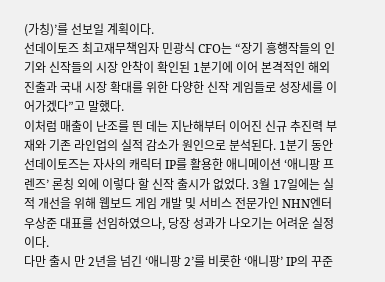(가칭)’를 선보일 계획이다.
선데이토즈 최고재무책임자 민광식 CFO는 “장기 흥행작들의 인기와 신작들의 시장 안착이 확인된 1분기에 이어 본격적인 해외 진출과 국내 시장 확대를 위한 다양한 신작 게임들로 성장세를 이어가겠다”고 말했다.
이처럼 매출이 난조를 띈 데는 지난해부터 이어진 신규 추진력 부재와 기존 라인업의 실적 감소가 원인으로 분석된다. 1분기 동안 선데이토즈는 자사의 캐릭터 IP를 활용한 애니메이션 ‘애니팡 프렌즈’ 론칭 외에 이렇다 할 신작 출시가 없었다. 3월 17일에는 실적 개선을 위해 웹보드 게임 개발 및 서비스 전문가인 NHN엔터 우상준 대표를 선임하였으나, 당장 성과가 나오기는 어려운 실정이다.
다만 출시 만 2년을 넘긴 ‘애니팡 2’를 비롯한 ‘애니팡’ IP의 꾸준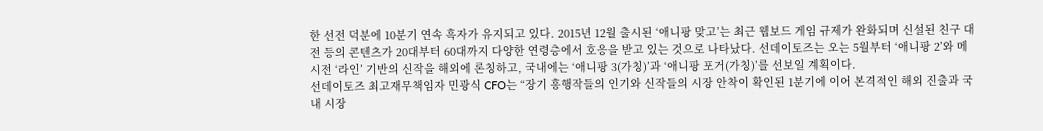한 선전 덕분에 10분기 연속 흑자가 유지되고 있다. 2015년 12월 출시된 ‘애니팡 맞고’는 최근 웹보드 게임 규제가 완화되며 신설된 친구 대전 등의 콘텐츠가 20대부터 60대까지 다양한 연령층에서 호응을 받고 있는 것으로 나타났다. 선데이토즈는 오는 5월부터 ‘애니팡 2’와 메시전 ‘라인’ 기반의 신작을 해외에 론칭하고, 국내에는 ‘애니팡 3(가칭)’과 ‘애니팡 포거(가칭)’를 선보일 계획이다.
선데이토즈 최고재무책임자 민광식 CFO는 “장기 흥행작들의 인기와 신작들의 시장 안착이 확인된 1분기에 이어 본격적인 해외 진출과 국내 시장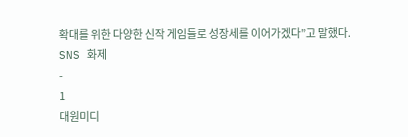확대를 위한 다양한 신작 게임들로 성장세를 이어가겠다”고 말했다.
SNS 화제
-
1
대원미디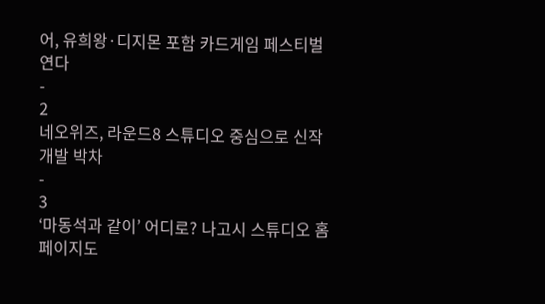어, 유희왕·디지몬 포함 카드게임 페스티벌 연다
-
2
네오위즈, 라운드8 스튜디오 중심으로 신작 개발 박차
-
3
‘마동석과 같이’ 어디로? 나고시 스튜디오 홈페이지도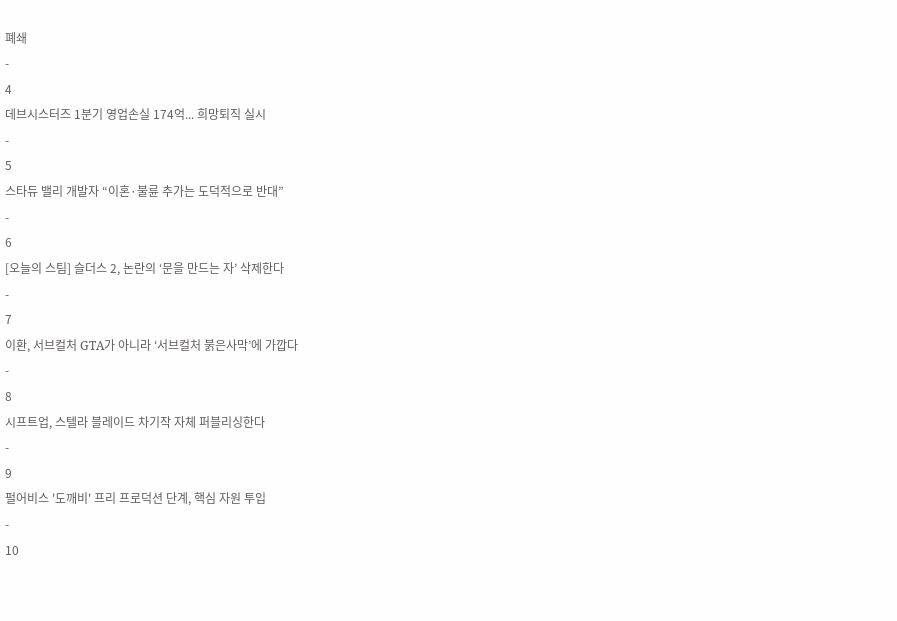폐쇄
-
4
데브시스터즈 1분기 영업손실 174억... 희망퇴직 실시
-
5
스타듀 밸리 개발자 “이혼·불륜 추가는 도덕적으로 반대”
-
6
[오늘의 스팀] 슬더스 2, 논란의 ‘문을 만드는 자’ 삭제한다
-
7
이환, 서브컬처 GTA가 아니라 ‘서브컬처 붉은사막’에 가깝다
-
8
시프트업, 스텔라 블레이드 차기작 자체 퍼블리싱한다
-
9
펄어비스 '도깨비' 프리 프로덕션 단계, 핵심 자원 투입
-
10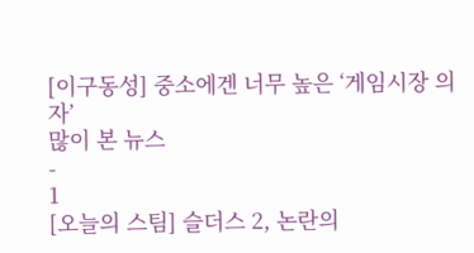[이구동성] 중소에겐 너무 높은 ‘게임시장 의자’
많이 본 뉴스
-
1
[오늘의 스팀] 슬더스 2, 논란의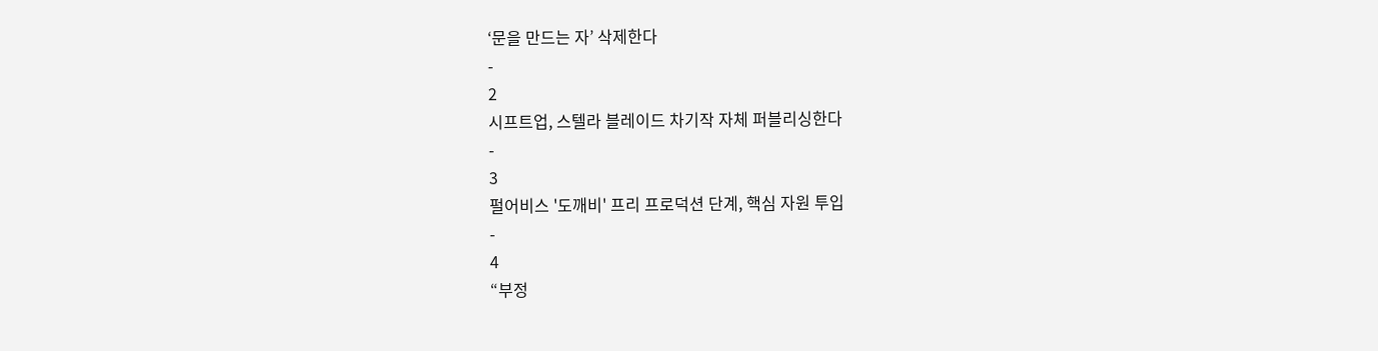‘문을 만드는 자’ 삭제한다
-
2
시프트업, 스텔라 블레이드 차기작 자체 퍼블리싱한다
-
3
펄어비스 '도깨비' 프리 프로덕션 단계, 핵심 자원 투입
-
4
“부정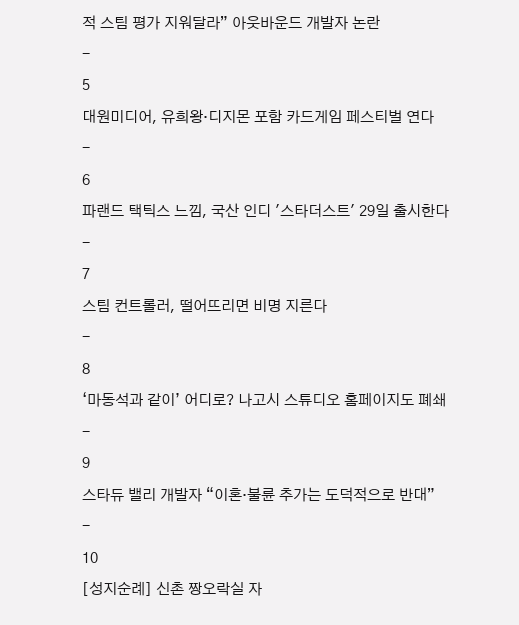적 스팀 평가 지워달라” 아웃바운드 개발자 논란
-
5
대원미디어, 유희왕·디지몬 포함 카드게임 페스티벌 연다
-
6
파랜드 택틱스 느낌, 국산 인디 '스타더스트' 29일 출시한다
-
7
스팀 컨트롤러, 떨어뜨리면 비명 지른다
-
8
‘마동석과 같이’ 어디로? 나고시 스튜디오 홈페이지도 폐쇄
-
9
스타듀 밸리 개발자 “이혼·불륜 추가는 도덕적으로 반대”
-
10
[성지순례] 신촌 짱오락실 자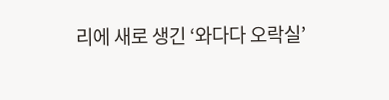리에 새로 생긴 ‘와다다 오락실’